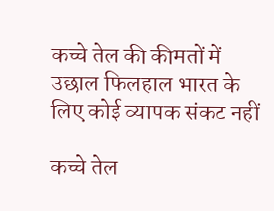कच्चे तेल की कीमतों में उछाल फिलहाल भारत के लिए कोई व्यापक संकट नहीं

कच्चे तेल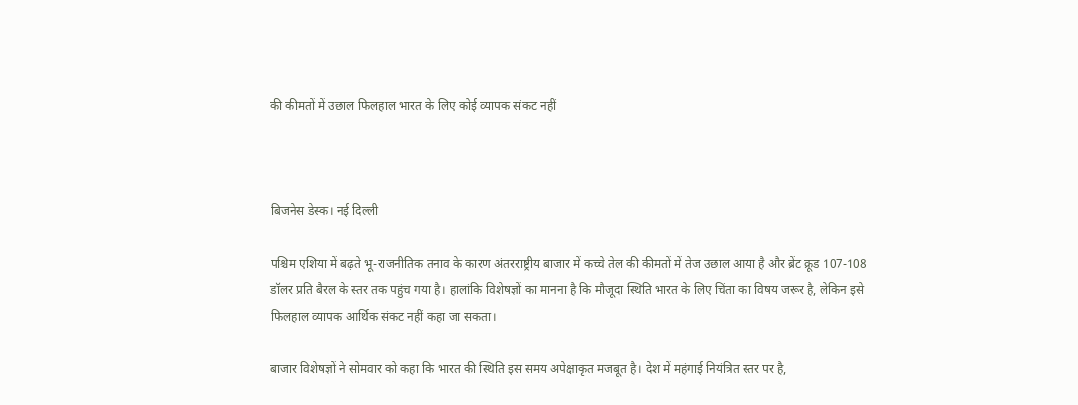की कीमतों में उछाल फिलहाल भारत के लिए कोई व्यापक संकट नहीं



बिजनेस डेस्क। नई दिल्ली

पश्चिम एशिया में बढ़ते भू-राजनीतिक तनाव के कारण अंतरराष्ट्रीय बाजार में कच्चे तेल की कीमतों में तेज उछाल आया है और ब्रेंट क्रूड 107-108 डॉलर प्रति बैरल के स्तर तक पहुंच गया है। हालांकि विशेषज्ञों का मानना है कि मौजूदा स्थिति भारत के लिए चिंता का विषय जरूर है, लेकिन इसे फिलहाल व्यापक आर्थिक संकट नहीं कहा जा सकता।

बाजार विशेषज्ञों ने सोमवार को कहा कि भारत की स्थिति इस समय अपेक्षाकृत मजबूत है। देश में महंगाई नियंत्रित स्तर पर है,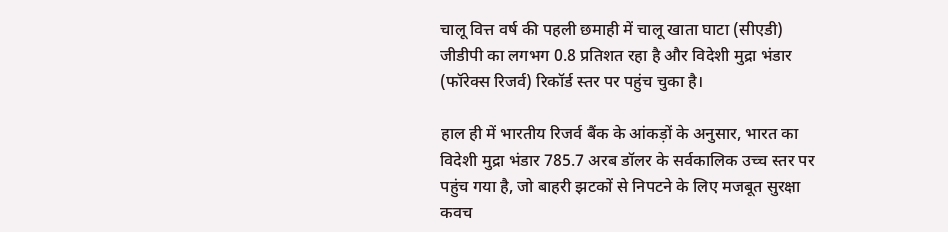चालू वित्त वर्ष की पहली छमाही में चालू खाता घाटा (सीएडी) जीडीपी का लगभग 0.8 प्रतिशत रहा है और विदेशी मुद्रा भंडार (फॉरेक्स रिजर्व) रिकॉर्ड स्तर पर पहुंच चुका है।

हाल ही में भारतीय रिजर्व बैंक के आंकड़ों के अनुसार, भारत का विदेशी मुद्रा भंडार 785.7 अरब डॉलर के सर्वकालिक उच्च स्तर पर पहुंच गया है, जो बाहरी झटकों से निपटने के लिए मजबूत सुरक्षा कवच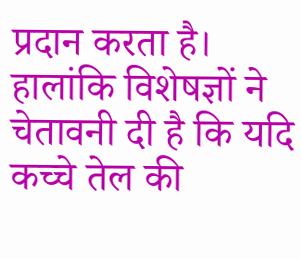प्रदान करता है। हालांकि विशेषज्ञों ने चेतावनी दी है कि यदि कच्चे तेल की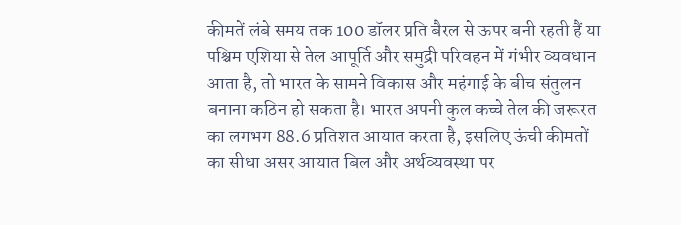कीमतें लंबे समय तक 100 डॉलर प्रति बैरल से ऊपर बनी रहती हैं या पश्चिम एशिया से तेल आपूर्ति और समुद्री परिवहन में गंभीर व्यवधान आता है, तो भारत के सामने विकास और महंगाई के बीच संतुलन बनाना कठिन हो सकता है। भारत अपनी कुल कच्चे तेल की जरूरत का लगभग 88.6 प्रतिशत आयात करता है, इसलिए ऊंची कीमतों का सीधा असर आयात बिल और अर्थव्यवस्था पर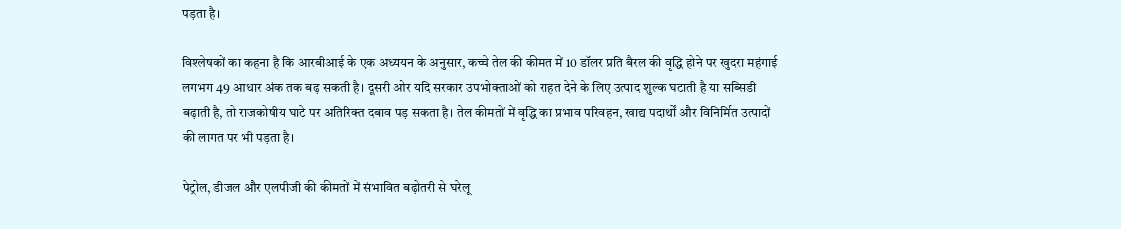पड़ता है।

विश्लेषकों का कहना है कि आरबीआई के एक अध्ययन के अनुसार, कच्चे तेल की कीमत में 10 डॉलर प्रति बैरल की वृद्धि होने पर खुदरा महंगाई लगभग 49 आधार अंक तक बढ़ सकती है। दूसरी ओर यदि सरकार उपभोक्ताओं को राहत देने के लिए उत्पाद शुल्क घटाती है या सब्सिडी बढ़ाती है, तो राजकोषीय घाटे पर अतिरिक्त दबाव पड़ सकता है। तेल कीमतों में वृद्धि का प्रभाव परिवहन, खाद्य पदार्थों और विनिर्मित उत्पादों की लागत पर भी पड़ता है।

पेट्रोल, डीजल और एलपीजी की कीमतों में संभावित बढ़ोतरी से घरेलू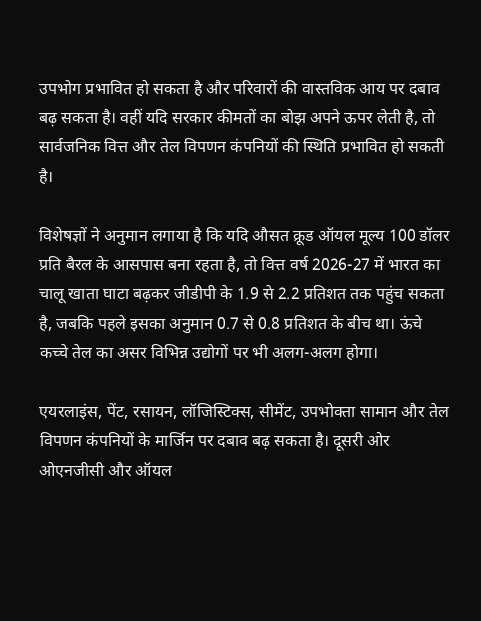उपभोग प्रभावित हो सकता है और परिवारों की वास्तविक आय पर दबाव बढ़ सकता है। वहीं यदि सरकार कीमतों का बोझ अपने ऊपर लेती है, तो सार्वजनिक वित्त और तेल विपणन कंपनियों की स्थिति प्रभावित हो सकती है।

विशेषज्ञों ने अनुमान लगाया है कि यदि औसत क्रूड ऑयल मूल्य 100 डॉलर प्रति बैरल के आसपास बना रहता है, तो वित्त वर्ष 2026-27 में भारत का चालू खाता घाटा बढ़कर जीडीपी के 1.9 से 2.2 प्रतिशत तक पहुंच सकता है, जबकि पहले इसका अनुमान 0.7 से 0.8 प्रतिशत के बीच था। ऊंचे कच्चे तेल का असर विभिन्न उद्योगों पर भी अलग-अलग होगा।

एयरलाइंस, पेंट, रसायन, लॉजिस्टिक्स, सीमेंट, उपभोक्ता सामान और तेल विपणन कंपनियों के मार्जिन पर दबाव बढ़ सकता है। दूसरी ओर ओएनजीसी और ऑयल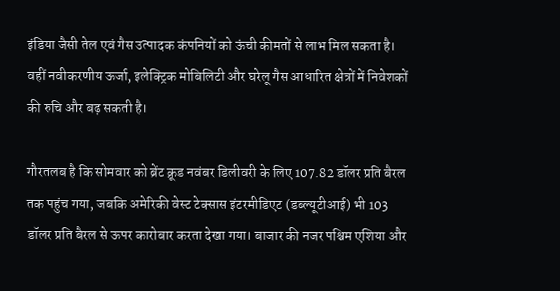इंडिया जैसी तेल एवं गैस उत्पादक कंपनियों को ऊंची कीमतों से लाभ मिल सकता है। वहीं नवीकरणीय ऊर्जा, इलेक्ट्रिक मोबिलिटी और घरेलू गैस आधारित क्षेत्रों में निवेशकों की रुचि और बढ़ सकती है।

गौरतलब है कि सोमवार को ब्रेंट क्रूड नवंबर डिलीवरी के लिए 107.82 डॉलर प्रति बैरल तक पहुंच गया, जबकि अमेरिकी वेस्ट टेक्सास इंटरमीडिएट (डब्ल्यूटीआई) भी 103 डॉलर प्रति बैरल से ऊपर कारोबार करता देखा गया। बाजार की नजर पश्चिम एशिया और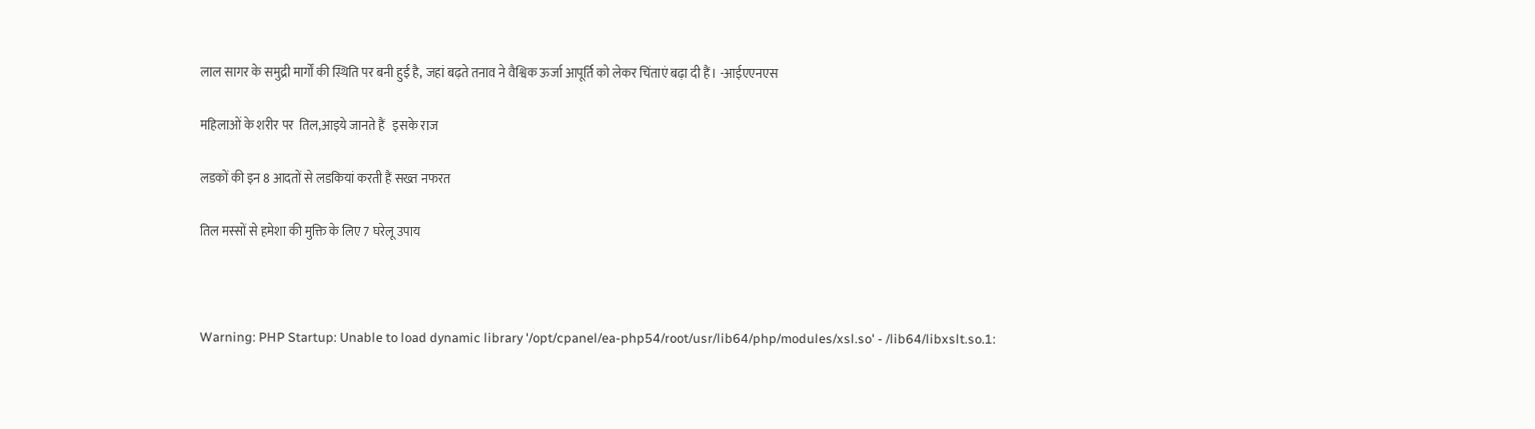लाल सागर के समुद्री मार्गों की स्थिति पर बनी हुई है, जहां बढ़ते तनाव ने वैश्विक ऊर्जा आपूर्ति को लेकर चिंताएं बढ़ा दी हैं। -आईएएनएस

महिलाओं के शरीर पर  तिल,आइये जानते हैं   इसके राज

लडकों की इन 8 आदतों से लडकियां करती हैं सख्त नफरत

तिल मस्सों से हमेशा की मुक्ति के लिए 7 घरेलू उपाय



Warning: PHP Startup: Unable to load dynamic library '/opt/cpanel/ea-php54/root/usr/lib64/php/modules/xsl.so' - /lib64/libxslt.so.1: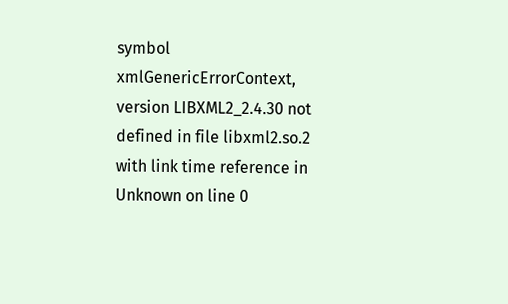symbol xmlGenericErrorContext, version LIBXML2_2.4.30 not defined in file libxml2.so.2 with link time reference in Unknown on line 0